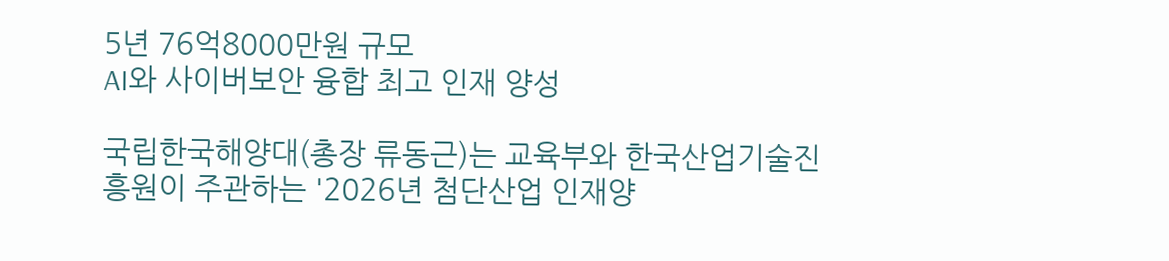5년 76억8000만원 규모
AI와 사이버보안 융합 최고 인재 양성

국립한국해양대(총장 류동근)는 교육부와 한국산업기술진흥원이 주관하는 '2026년 첨단산업 인재양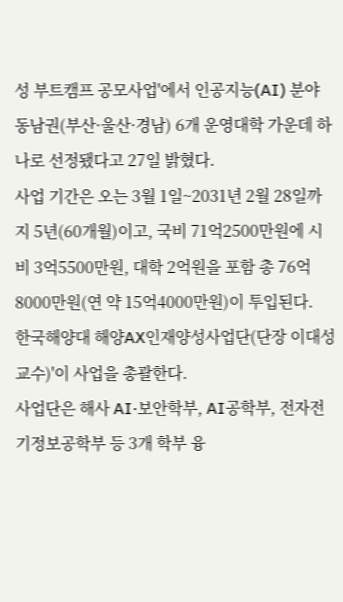성 부트캠프 공모사업'에서 인공지능(AI) 분야 동남권(부산·울산·경남) 6개 운영대학 가운데 하나로 선정됐다고 27일 밝혔다.
사업 기간은 오는 3월 1일~2031년 2월 28일까지 5년(60개월)이고, 국비 71억2500만원에 시비 3억5500만원, 대학 2억원을 포함 총 76억8000만원(연 약 15억4000만원)이 투입된다.
한국해양대 해양AX인재양성사업단(단장 이대성 교수)'이 사업을 총괄한다.
사업단은 해사 AI·보안학부, AI공학부, 전자전기정보공학부 등 3개 학부 융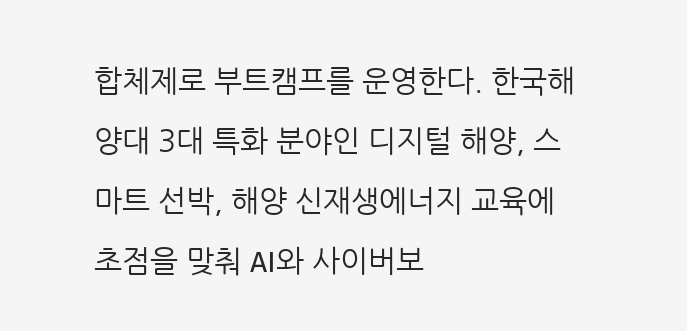합체제로 부트캠프를 운영한다. 한국해양대 3대 특화 분야인 디지털 해양, 스마트 선박, 해양 신재생에너지 교육에 초점을 맞춰 AI와 사이버보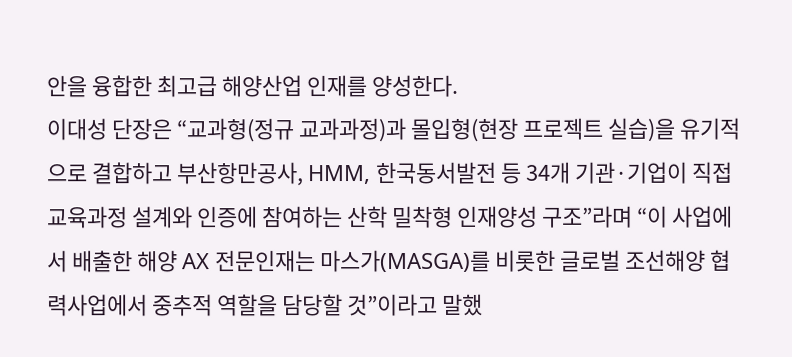안을 융합한 최고급 해양산업 인재를 양성한다.
이대성 단장은 “교과형(정규 교과과정)과 몰입형(현장 프로젝트 실습)을 유기적으로 결합하고 부산항만공사, HMM, 한국동서발전 등 34개 기관·기업이 직접 교육과정 설계와 인증에 참여하는 산학 밀착형 인재양성 구조”라며 “이 사업에서 배출한 해양 AX 전문인재는 마스가(MASGA)를 비롯한 글로벌 조선해양 협력사업에서 중추적 역할을 담당할 것”이라고 말했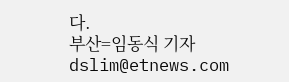다.
부산=임동식 기자 dslim@etnews.com